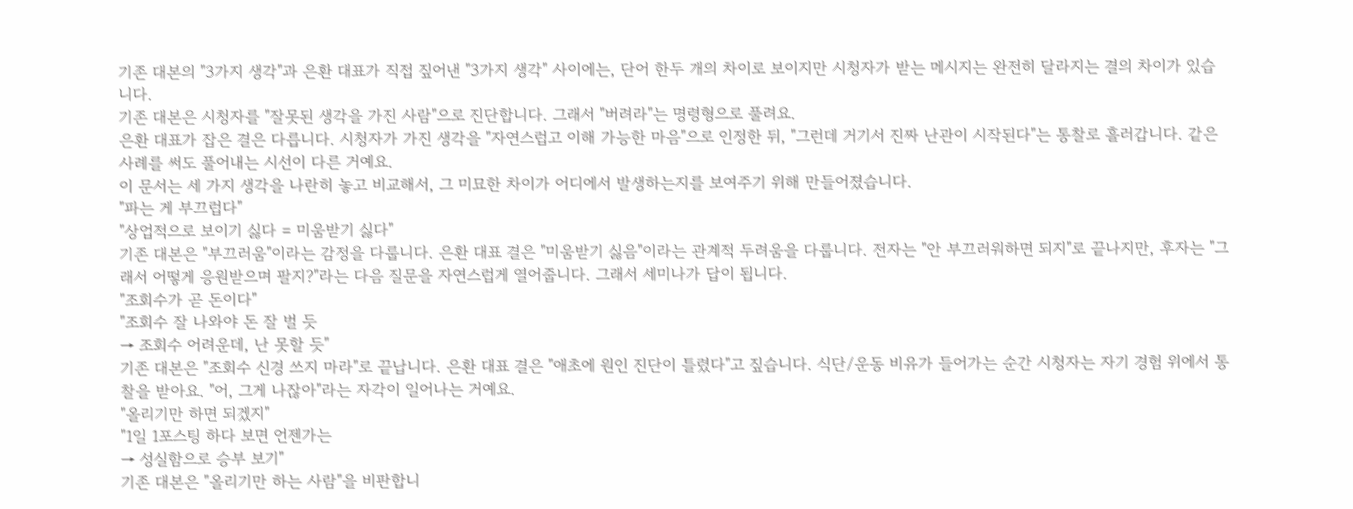기존 대본의 "3가지 생각"과 은환 대표가 직접 짚어낸 "3가지 생각" 사이에는, 단어 한두 개의 차이로 보이지만 시청자가 받는 메시지는 완전히 달라지는 결의 차이가 있습니다.
기존 대본은 시청자를 "잘못된 생각을 가진 사람"으로 진단합니다. 그래서 "버려라"는 명령형으로 풀려요.
은환 대표가 잡은 결은 다릅니다. 시청자가 가진 생각을 "자연스럽고 이해 가능한 마음"으로 인정한 뒤, "그런데 거기서 진짜 난관이 시작된다"는 통찰로 흘러갑니다. 같은 사례를 써도 풀어내는 시선이 다른 거예요.
이 문서는 세 가지 생각을 나란히 놓고 비교해서, 그 미묘한 차이가 어디에서 발생하는지를 보여주기 위해 만들어졌습니다.
"파는 게 부끄럽다"
"상업적으로 보이기 싫다 = 미움받기 싫다"
기존 대본은 "부끄러움"이라는 감정을 다룹니다. 은환 대표 결은 "미움받기 싫음"이라는 관계적 두려움을 다룹니다. 전자는 "안 부끄러워하면 되지"로 끝나지만, 후자는 "그래서 어떻게 응원받으며 팔지?"라는 다음 질문을 자연스럽게 열어줍니다. 그래서 세미나가 답이 됩니다.
"조회수가 곧 돈이다"
"조회수 잘 나와야 돈 잘 벌 듯
→ 조회수 어려운데, 난 못할 듯"
기존 대본은 "조회수 신경 쓰지 마라"로 끝납니다. 은환 대표 결은 "애초에 원인 진단이 틀렸다"고 짚습니다. 식단/운동 비유가 들어가는 순간 시청자는 자기 경험 위에서 통찰을 받아요. "어, 그게 나잖아"라는 자각이 일어나는 거예요.
"올리기만 하면 되겠지"
"1일 1포스팅 하다 보면 언젠가는
→ 성실함으로 승부 보기"
기존 대본은 "올리기만 하는 사람"을 비판합니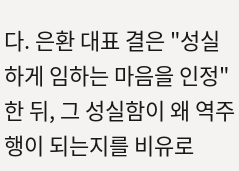다. 은환 대표 결은 "성실하게 임하는 마음을 인정"한 뒤, 그 성실함이 왜 역주행이 되는지를 비유로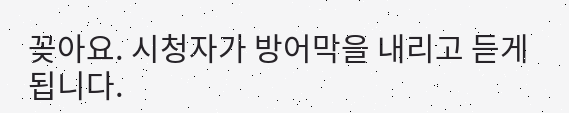꽂아요. 시청자가 방어막을 내리고 듣게 됩니다.